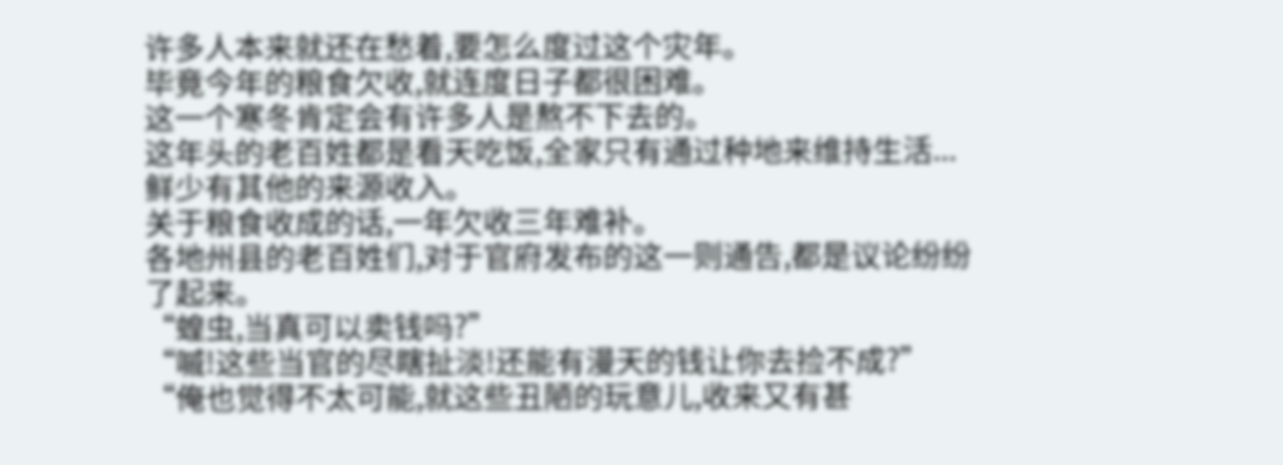许多人本来就还在愁着,要怎么度过这个灾年。
毕竟今年的粮食欠收,就连度日子都很困难。
这一个寒冬肯定会有许多人是熬不下去的。
这年头的老百姓都是看天吃饭,全家只有通过种地来维持生活...
鲜少有其他的来源收入。
关于粮食收成的话,一年欠收三年难补。
各地州县的老百姓们,对于官府发布的这一则通告,都是议论纷纷了起来。
“蝗虫,当真可以卖钱吗?”
“嘁!这些当官的尽瞎扯淡!还能有漫天的钱让你去捡不成?”
“俺也觉得不太可能,就这些丑陋的玩意儿,收来又有甚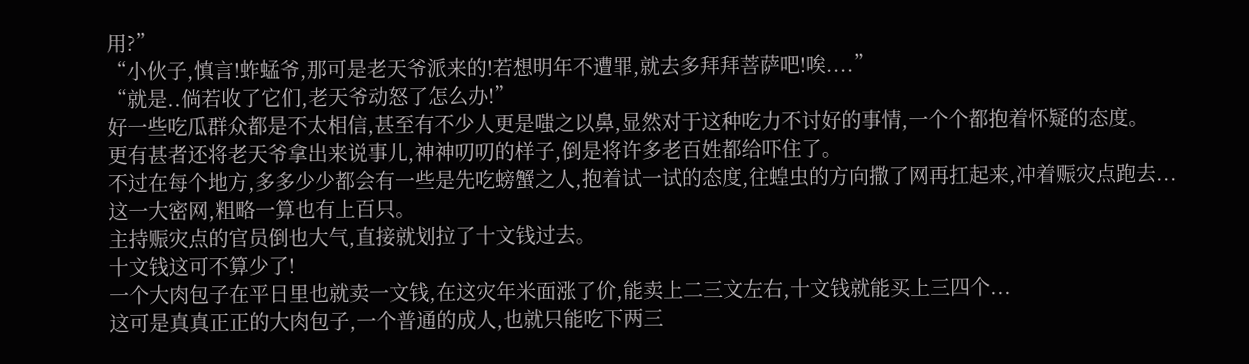用?”
“小伙子,慎言!蚱蜢爷,那可是老天爷派来的!若想明年不遭罪,就去多拜拜菩萨吧!唉....”
“就是..倘若收了它们,老天爷动怒了怎么办!”
好一些吃瓜群众都是不太相信,甚至有不少人更是嗤之以鼻,显然对于这种吃力不讨好的事情,一个个都抱着怀疑的态度。
更有甚者还将老天爷拿出来说事儿,神神叨叨的样子,倒是将许多老百姓都给吓住了。
不过在每个地方,多多少少都会有一些是先吃螃蟹之人,抱着试一试的态度,往蝗虫的方向撒了网再扛起来,冲着赈灾点跑去...
这一大密网,粗略一算也有上百只。
主持赈灾点的官员倒也大气,直接就划拉了十文钱过去。
十文钱这可不算少了!
一个大肉包子在平日里也就卖一文钱,在这灾年米面涨了价,能卖上二三文左右,十文钱就能买上三四个...
这可是真真正正的大肉包子,一个普通的成人,也就只能吃下两三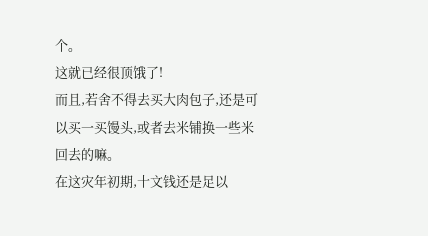个。
这就已经很顶饿了!
而且,若舍不得去买大肉包子,还是可以买一买馒头,或者去米铺换一些米回去的嘛。
在这灾年初期,十文钱还是足以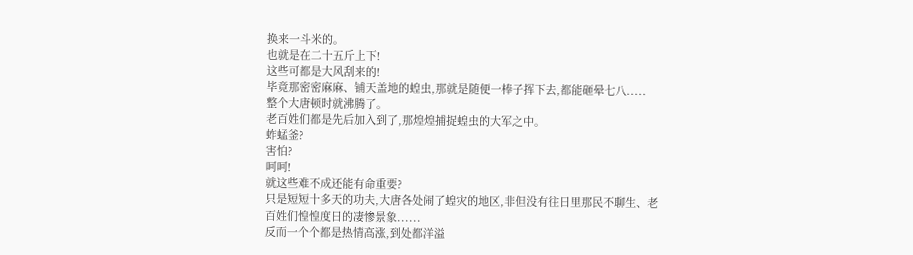换来一斗米的。
也就是在二十五斤上下!
这些可都是大风刮来的!
毕竟那密密麻麻、铺天盖地的蝗虫,那就是随便一棒子挥下去,都能砸晕七八.....
整个大唐顿时就沸腾了。
老百姓们都是先后加入到了,那煌煌捕捉蝗虫的大军之中。
蚱蜢釜?
害怕?
呵呵!
就这些难不成还能有命重要?
只是短短十多天的功夫,大唐各处闹了蝗灾的地区,非但没有往日里那民不聊生、老百姓们惶惶度日的凄惨景象......
反而一个个都是热情高涨,到处都洋溢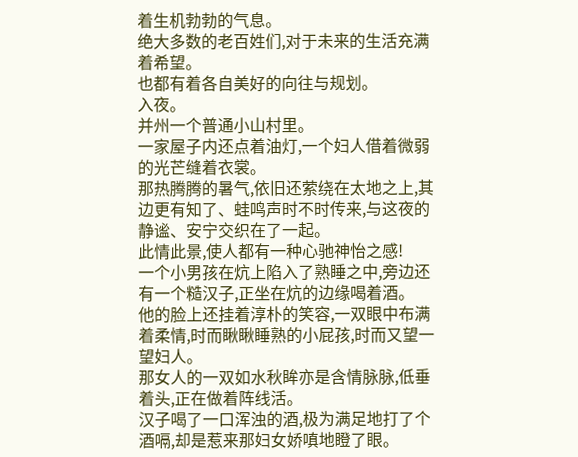着生机勃勃的气息。
绝大多数的老百姓们,对于未来的生活充满着希望。
也都有着各自美好的向往与规划。
入夜。
并州一个普通小山村里。
一家屋子内还点着油灯,一个妇人借着微弱的光芒缝着衣裳。
那热腾腾的暑气,依旧还萦绕在太地之上,其边更有知了、蛙鸣声时不时传来,与这夜的静谧、安宁交织在了一起。
此情此景,使人都有一种心驰神怡之感!
一个小男孩在炕上陷入了熟睡之中,旁边还有一个糙汉子,正坐在炕的边缘喝着酒。
他的脸上还挂着淳朴的笑容,一双眼中布满着柔情,时而瞅瞅睡熟的小屁孩,时而又望一望妇人。
那女人的一双如水秋眸亦是含情脉脉,低垂着头,正在做着阵线活。
汉子喝了一口浑浊的酒,极为满足地打了个酒嗝,却是惹来那妇女娇嗔地瞪了眼。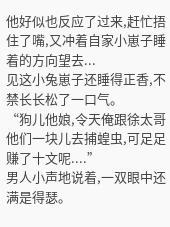他好似也反应了过来,赶忙捂住了嘴,又冲着自家小崽子睡着的方向望去...
见这小兔崽子还睡得正香,不禁长长松了一口气。
“狗儿他娘,令天俺跟徐太哥他们一块儿去捕蝗虫,可足足赚了十文呢....”
男人小声地说着,一双眼中还满是得瑟。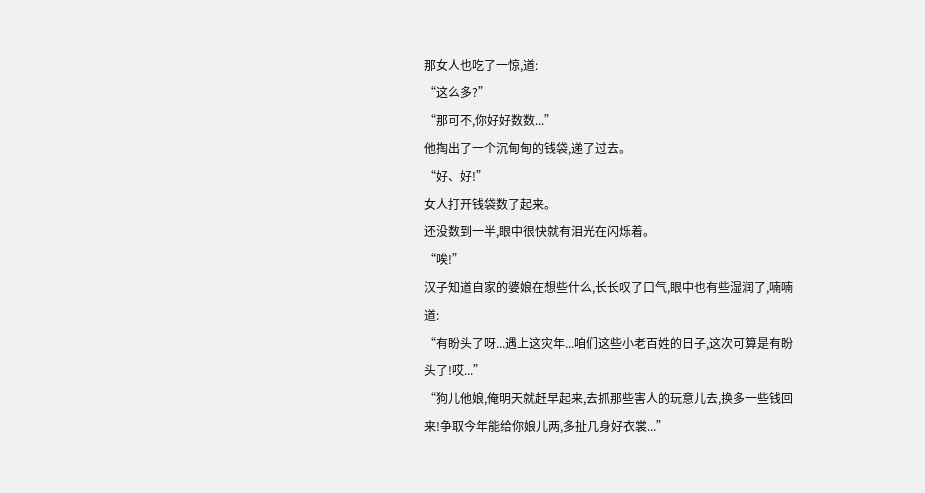那女人也吃了一惊,道:
“这么多?”
“那可不,你好好数数...”
他掏出了一个沉甸甸的钱袋,递了过去。
“好、好!”
女人打开钱袋数了起来。
还没数到一半,眼中很快就有泪光在闪烁着。
“唉!”
汉子知道自家的婆娘在想些什么,长长叹了口气,眼中也有些湿润了,喃喃道:
“有盼头了呀...遇上这灾年...咱们这些小老百姓的日子,这次可算是有盼头了!哎...”
“狗儿他娘,俺明天就赶早起来,去抓那些害人的玩意儿去,换多一些钱回来!争取今年能给你娘儿两,多扯几身好衣裳...”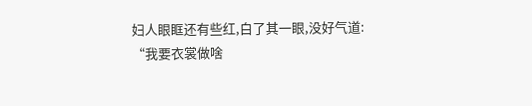妇人眼眶还有些红,白了其一眼,没好气道:
“我要衣裳做啥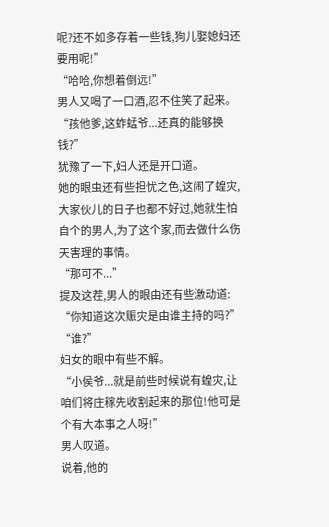呢?还不如多存着一些钱,狗儿娶媳妇还要用呢!”
“哈哈,你想着倒远!”
男人又喝了一口酒,忍不住笑了起来。
“孩他爹,这蚱蜢爷...还真的能够换钱?”
犹豫了一下,妇人还是开口道。
她的眼虫还有些担忧之色,这闹了蝗灾,大家伙儿的日子也都不好过,她就生怕自个的男人,为了这个家,而去做什么伤天害理的事情。
“那可不...”
提及这茬,男人的眼由还有些激动道:
“你知道这次赈灾是由谁主持的吗?”
“谁?”
妇女的眼中有些不解。
“小侯爷...就是前些时候说有蝗灾,让咱们将庄稼先收割起来的那位!他可是个有大本事之人呀!”
男人叹道。
说着,他的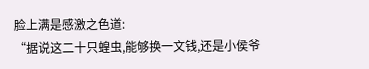脸上满是感激之色道:
“据说这二十只蝗虫,能够换一文钱,还是小侯爷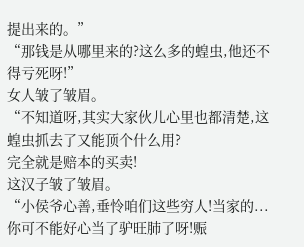提出来的。”
“那钱是从哪里来的?这么多的蝗虫,他还不得亏死呀!”
女人皱了皱眉。
“不知道呀,其实大家伙儿心里也都清楚,这蝗虫抓去了又能顶个什么用?
完全就是赔本的买卖!
这汉子皱了皱眉。
“小侯爷心善,垂怜咱们这些穷人!当家的...你可不能好心当了驴旺肺了呀!赈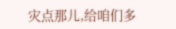灾点那儿,给咱们多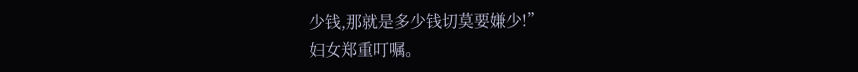少钱,那就是多少钱切莫要嫌少!”
妇女郑重叮嘱。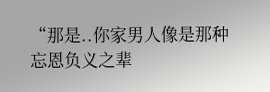“那是..你家男人像是那种忘恩负义之辈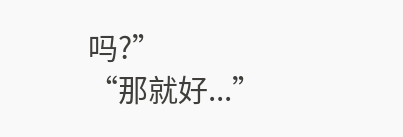吗?”
“那就好...”